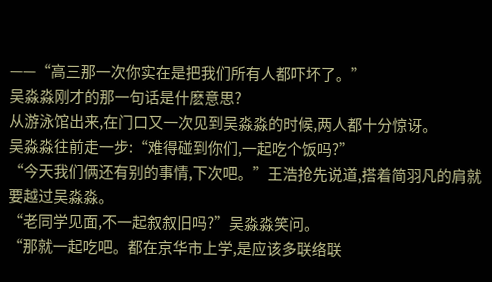——“高三那一次你实在是把我们所有人都吓坏了。”
吴淼淼刚才的那一句话是什麽意思?
从游泳馆出来,在门口又一次见到吴淼淼的时候,两人都十分惊讶。
吴淼淼往前走一步:“难得碰到你们,一起吃个饭吗?”
“今天我们俩还有别的事情,下次吧。”王浩抢先说道,搭着简羽凡的肩就要越过吴淼淼。
“老同学见面,不一起叙叙旧吗?”吴淼淼笑问。
“那就一起吃吧。都在京华市上学,是应该多联络联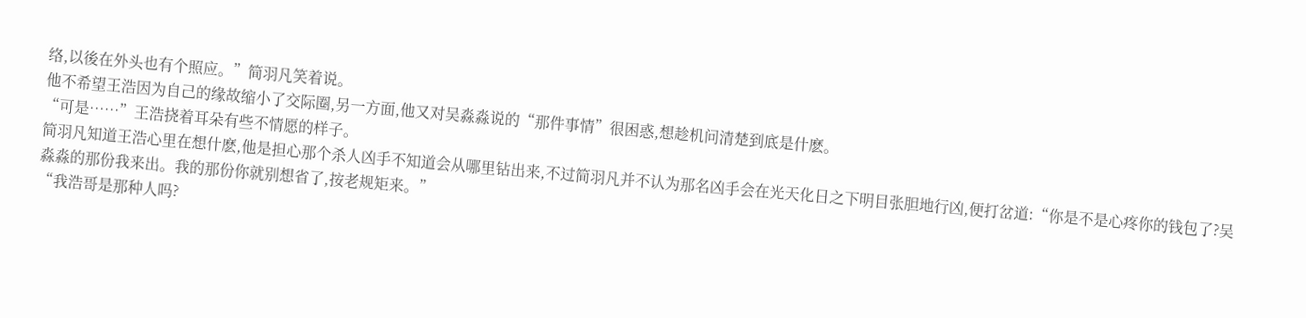络,以後在外头也有个照应。”简羽凡笑着说。
他不希望王浩因为自己的缘故缩小了交际圈,另一方面,他又对吴淼淼说的“那件事情”很困惑,想趁机问清楚到底是什麽。
“可是……”王浩挠着耳朵有些不情愿的样子。
简羽凡知道王浩心里在想什麽,他是担心那个杀人凶手不知道会从哪里钻出来,不过简羽凡并不认为那名凶手会在光天化日之下明目张胆地行凶,便打岔道:“你是不是心疼你的钱包了?吴淼淼的那份我来出。我的那份你就别想省了,按老规矩来。”
“我浩哥是那种人吗?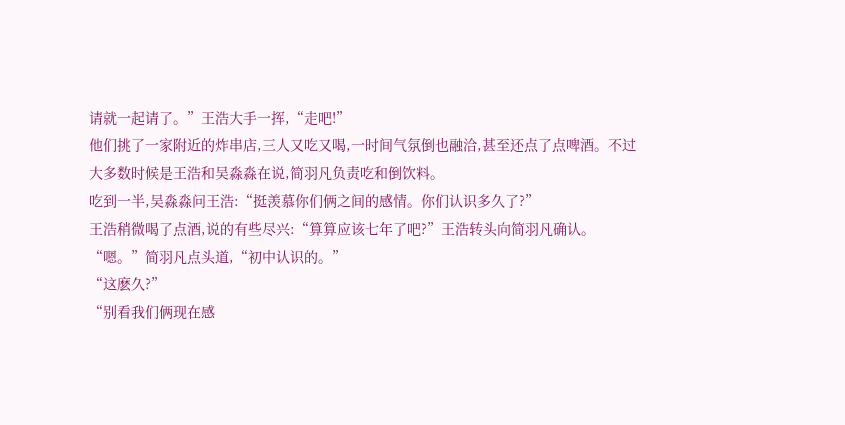请就一起请了。”王浩大手一挥,“走吧!”
他们挑了一家附近的炸串店,三人又吃又喝,一时间气氛倒也融洽,甚至还点了点啤酒。不过大多数时候是王浩和吴淼淼在说,简羽凡负责吃和倒饮料。
吃到一半,吴淼淼问王浩:“挺羡慕你们俩之间的感情。你们认识多久了?”
王浩稍微喝了点酒,说的有些尽兴:“算算应该七年了吧?”王浩转头向简羽凡确认。
“嗯。”简羽凡点头道,“初中认识的。”
“这麽久?”
“别看我们俩现在感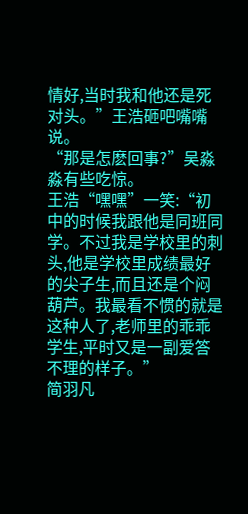情好,当时我和他还是死对头。”王浩砸吧嘴嘴说。
“那是怎麽回事?”吴淼淼有些吃惊。
王浩“嘿嘿”一笑:“初中的时候我跟他是同班同学。不过我是学校里的刺头,他是学校里成绩最好的尖子生,而且还是个闷葫芦。我最看不惯的就是这种人了,老师里的乖乖学生,平时又是一副爱答不理的样子。”
简羽凡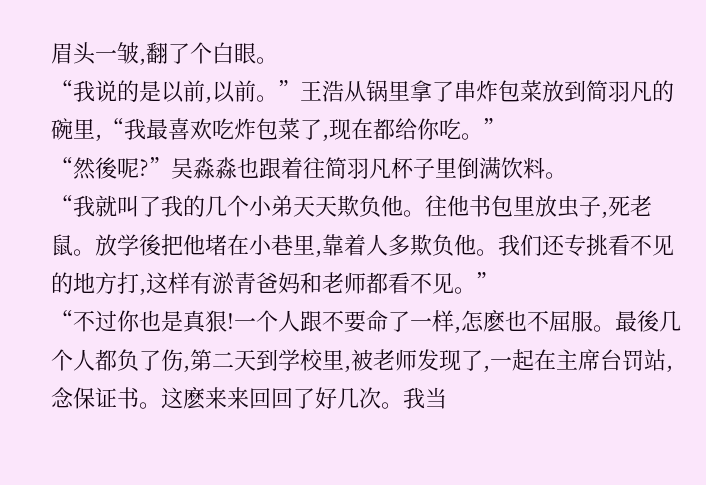眉头一皱,翻了个白眼。
“我说的是以前,以前。”王浩从锅里拿了串炸包菜放到简羽凡的碗里,“我最喜欢吃炸包菜了,现在都给你吃。”
“然後呢?”吴淼淼也跟着往简羽凡杯子里倒满饮料。
“我就叫了我的几个小弟天天欺负他。往他书包里放虫子,死老鼠。放学後把他堵在小巷里,靠着人多欺负他。我们还专挑看不见的地方打,这样有淤青爸妈和老师都看不见。”
“不过你也是真狠!一个人跟不要命了一样,怎麽也不屈服。最後几个人都负了伤,第二天到学校里,被老师发现了,一起在主席台罚站,念保证书。这麽来来回回了好几次。我当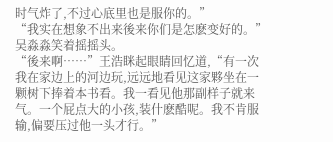时气炸了,不过心底里也是服你的。”
“我实在想象不出来後来你们是怎麽变好的。”吴淼淼笑着摇摇头。
“後来啊……”王浩眯起眼睛回忆道,“有一次我在家边上的河边玩,远远地看见这家夥坐在一颗树下捧着本书看。我一看见他那副样子就来气。一个屁点大的小孩,装什麽酷呢。我不肯服输,偏要压过他一头才行。”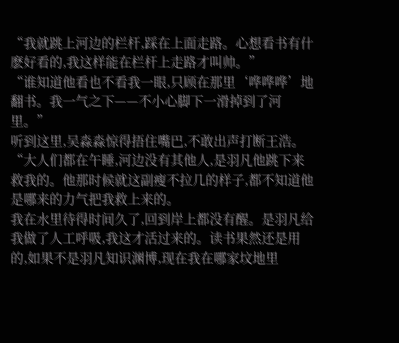“我就跳上河边的栏杆,踩在上面走路。心想看书有什麽好看的,我这样能在栏杆上走路才叫帅。”
“谁知道他看也不看我一眼,只顾在那里‘哗哗哗’地翻书。我一气之下——不小心脚下一滑掉到了河里。”
听到这里,吴淼淼惊得捂住嘴巴,不敢出声打断王浩。
“大人们都在午睡,河边没有其他人,是羽凡他跳下来救我的。他那时候就这副瘦不拉几的样子,都不知道他是哪来的力气把我救上来的。
我在水里待得时间久了,回到岸上都没有醒。是羽凡给我做了人工呼吸,我这才活过来的。读书果然还是用的,如果不是羽凡知识渊博,现在我在哪家坟地里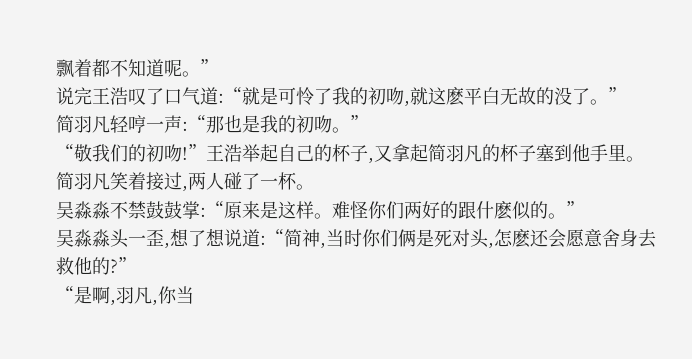飘着都不知道呢。”
说完王浩叹了口气道:“就是可怜了我的初吻,就这麽平白无故的没了。”
简羽凡轻哼一声:“那也是我的初吻。”
“敬我们的初吻!”王浩举起自己的杯子,又拿起简羽凡的杯子塞到他手里。
简羽凡笑着接过,两人碰了一杯。
吴淼淼不禁鼓鼓掌:“原来是这样。难怪你们两好的跟什麽似的。”
吴淼淼头一歪,想了想说道:“简神,当时你们俩是死对头,怎麽还会愿意舍身去救他的?”
“是啊,羽凡,你当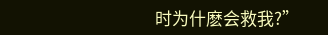时为什麽会救我?”